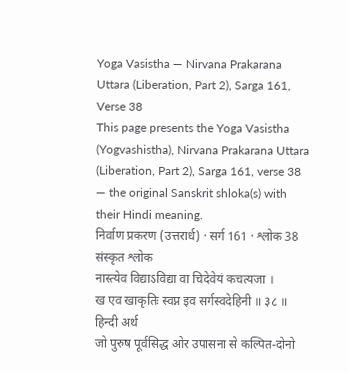Yoga Vasistha — Nirvana Prakarana Uttara (Liberation, Part 2), Sarga 161, Verse 38
This page presents the Yoga Vasistha (Yogvashistha), Nirvana Prakarana Uttara (Liberation, Part 2), Sarga 161, verse 38 — the original Sanskrit shloka(s) with their Hindi meaning.
निर्वाण प्रकरण (उत्तरार्ध) · सर्ग 161 · श्लोक 38
संस्कृत श्लोक
नास्त्येव विद्याऽविद्या वा चिदेवेयं कचत्यजा ।
ख एव खाकृतिः स्वप्न इव सर्गस्वदेहिनी ॥ ३८ ॥
हिन्दी अर्थ
जो पुरुष पूर्वसिद्ध ओर उपासना से कल्पित-दोनो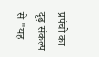प्रपंचो का
दृढ़ संकल्प से "यह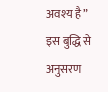अवश्य है” इस बुद्धि से अनुसरण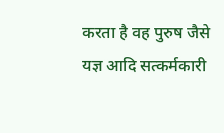करता है वह पुरुष जैसे यज्ञ आदि सत्कर्मकारी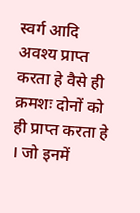स्वर्ग आदि अवश्य प्राप्त करता हे वैसे ही क्रमशः दोनों को ही प्राप्त करता हे । जो इनमें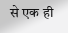से एक ही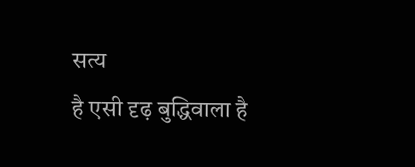सत्य
है एसी दृढ़ बुद्धिवाला है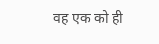वह एक को ही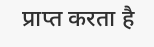प्राप्त करता है